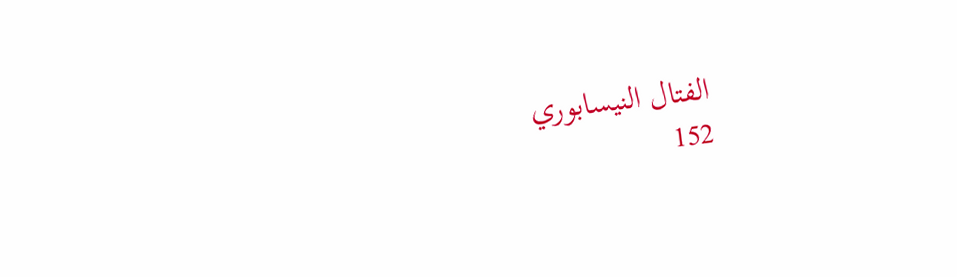الفتال النيسابوري
152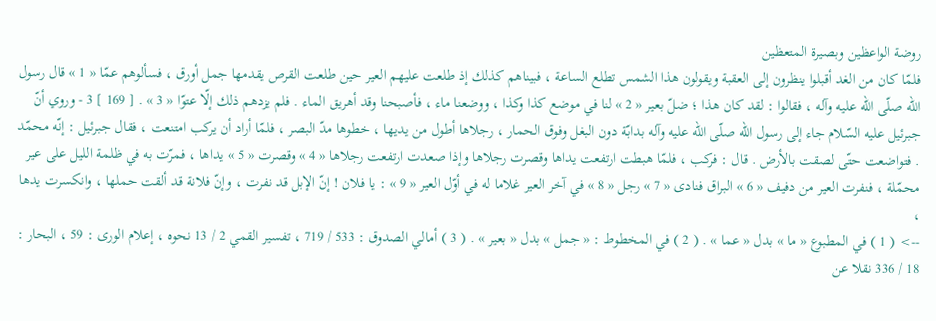روضة الواعظين وبصيرة المتعظين
فلمّا كان من الغد أقبلوا ينظرون إلى العقبة ويقولون هذا الشمس تطلع الساعة ، فبيناهم كذلك إذ طلعت عليهم العير حين طلعت القرص يقدمها جمل أورق ، فسألوهم عمّا « 1 » قال رسول اللّه صلّى اللّه عليه وآله ، فقالوا : لقد كان هذا ؛ ضلّ بعير « 2 » لنا في موضع كذا وكذا ، ووضعنا ماء ، فأصبحنا وقد أهريق الماء . فلم يزدهم ذلك إلّا عتوّا « 3 » . [ 169 ] 3 - وروي أنّ جبرئيل عليه السّلام جاء إلى رسول اللّه صلّى اللّه عليه وآله بدابّة دون البغل وفوق الحمار ، رجلاها أطول من يديها ، خطوها مدّ البصر ، فلمّا أراد أن يركب امتنعت ، فقال جبرئيل : إنّه محمّد . فتواضعت حتّى لصقت بالأرض . قال : فركب ، فلمّا هبطت ارتفعت يداها وقصرت رجلاها وإذا صعدت ارتفعت رجلاها « 4 » وقصرت « 5 » يداها ، فمرّت به في ظلمة الليل على عير محمّلة ، فنفرت العير من دفيف « 6 » البراق فنادى « 7 » رجل « 8 » في آخر العير غلاما له في أوّل العير « 9 » : يا فلان ! إنّ الإبل قد نفرت ، وإنّ فلانة قد ألقت حملها ، وانكسرت يدها ،
--> ( 1 ) في المطبوع « ما » بدل « عما » . ( 2 ) في المخطوط : « جمل » بدل « بعير » . ( 3 ) أمالي الصدوق : 533 / 719 ، تفسير القمي 2 / 13 نحوه ، إعلام الورى : 59 ، البحار : 18 / 336 نقلا عن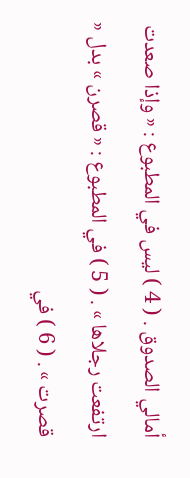أمالي الصدوق . ( 4 ) ليس في المطبوع : « وإذا صعدت ارتفعت رجلاها » . ( 5 ) في المطبوع : « قصرن » بدل « قصرت » . ( 6 ) في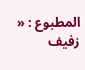المطبوع : « زفيف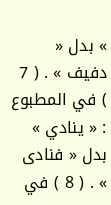» بدل « دفيف » . ( 7 ) في المطبوع : « ينادي » بدل « فنادى » . ( 8 ) في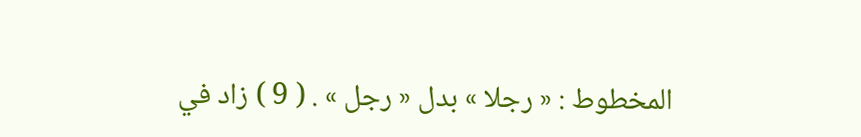المخطوط : « رجلا » بدل « رجل » . ( 9 ) زاد في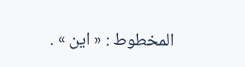المخطوط : « اين » .